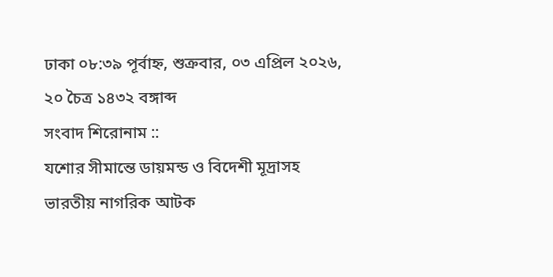ঢাকা ০৮:৩৯ পূর্বাহ্ন, শুক্রবার, ০৩ এপ্রিল ২০২৬, ২০ চৈত্র ১৪৩২ বঙ্গাব্দ
সংবাদ শিরোনাম ::
যশোর সীমান্তে ডায়মন্ড ও বিদেশী মূদ্রাসহ ভারতীয় নাগরিক আটক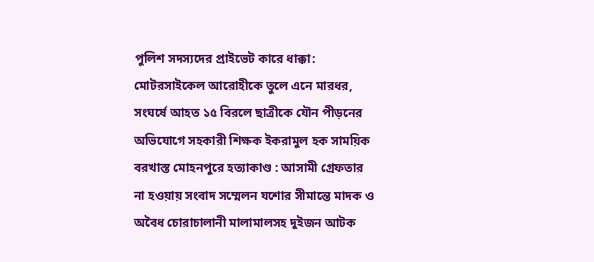পুলিশ সদস্যদের প্রাইভেট কারে ধাক্কা: মোটরসাইকেল আরোহীকে তুলে এনে মারধর, সংঘর্ষে আহত ১৫ বিরলে ছাত্রীকে যৌন পীড়নের অভিযোগে সহকারী শিক্ষক ইকরামুল হক সাময়িক বরখাস্ত মোহনপুরে হত্যাকাণ্ড : আসামী গ্রেফতার না হওয়ায় সংবাদ সম্মেলন যশোর সীমান্তে মাদক ও অবৈধ চোরাচালানী মালামালসহ দুইজন আটক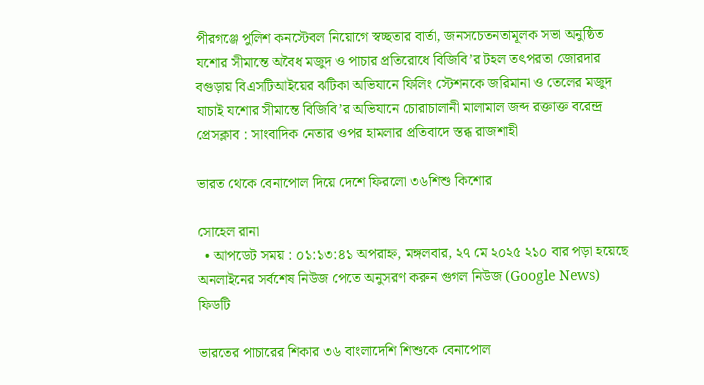পীরগঞ্জে পুলিশ কনস্টেবল নিয়োগে স্বচ্ছতার বার্তা, জনসচেতনতামূলক সভা অনুষ্ঠিত যশোর সীমান্তে অবৈধ মজুদ ও পাচার প্রতিরোধে বিজিবি’র টহল তৎপরতা জোরদার বগুড়ায় বিএসটিআইয়ের ঝটিকা অভিযানে ফিলিং স্টেশনকে জরিমানা ও তেলের মজুদ যাচাই যশোর সীমান্তে বিজিবি’র অভিযানে চোরাচালানী মালামাল জব্দ রক্তাক্ত বরেন্দ্র প্রেসক্লাব : সাংবাদিক নেতার ওপর হামলার প্রতিবাদে স্তব্ধ রাজশাহী

ভারত থেকে বেনাপোল দিয়ে দেশে ফিরলো ৩৬শিশু কিশোর

সোহেল রানা
  • আপডেট সময় : ০১:১৩:৪১ অপরাহ্ন, মঙ্গলবার, ২৭ মে ২০২৫ ২১০ বার পড়া হয়েছে
অনলাইনের সর্বশেষ নিউজ পেতে অনুসরণ করুন গুগল নিউজ (Google News) ফিডটি

ভারতের পাচারের শিকার ৩৬ বাংলাদেশি শিশুকে বেনাপোল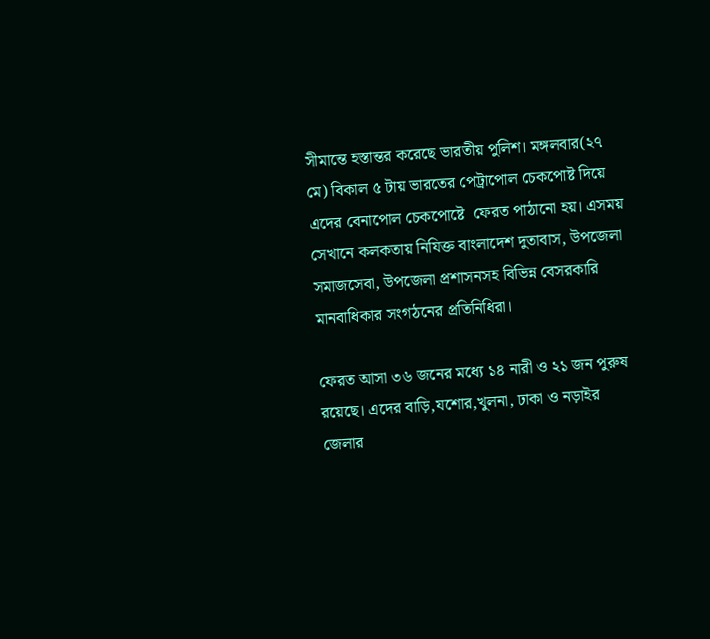সীমান্তে হস্তান্তর করেছে ভারতীয় পুলিশ। মঙ্গলবার(২৭ মে) বিকাল ৫ টায় ভারতের পেট্রাপোল চেকপোষ্ট দিয়ে এদের বেনাপোল চেকপোষ্টে  ফেরত পাঠানো হয়। এসময় সেখানে কলকতায় নিযিক্ত বাংলাদেশ দুতাবাস, উপজেলা সমাজসেবা, উপজেলা প্রশাসনসহ বিভিন্ন বেসরকারি মানবাধিকার সংগঠনের প্রতিনিধিরা।

ফেরত আসা ৩৬ জনের মধ্যে ১৪ নারী ও ২১ জন পুরুষ  রয়েছে। এদের বাড়ি,যশোর,খুলনা, ঢাকা ও নড়াইর জেলার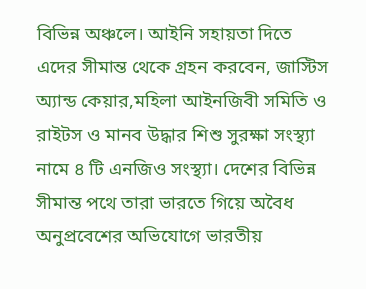বিভিন্ন অঞ্চলে। আইনি সহায়তা দিতে এদের সীমান্ত থেকে গ্রহন করবেন, জাস্টিস অ্যান্ড কেয়ার,মহিলা আইনজিবী সমিতি ও রাইটস ও মানব উদ্ধার শিশু সুরক্ষা সংস্থ্যা নামে ৪ টি এনজিও সংস্থ্যা। দেশের বিভিন্ন সীমান্ত পথে তারা ভারতে গিয়ে অবৈধ অনুপ্রবেশের অভিযোগে ভারতীয়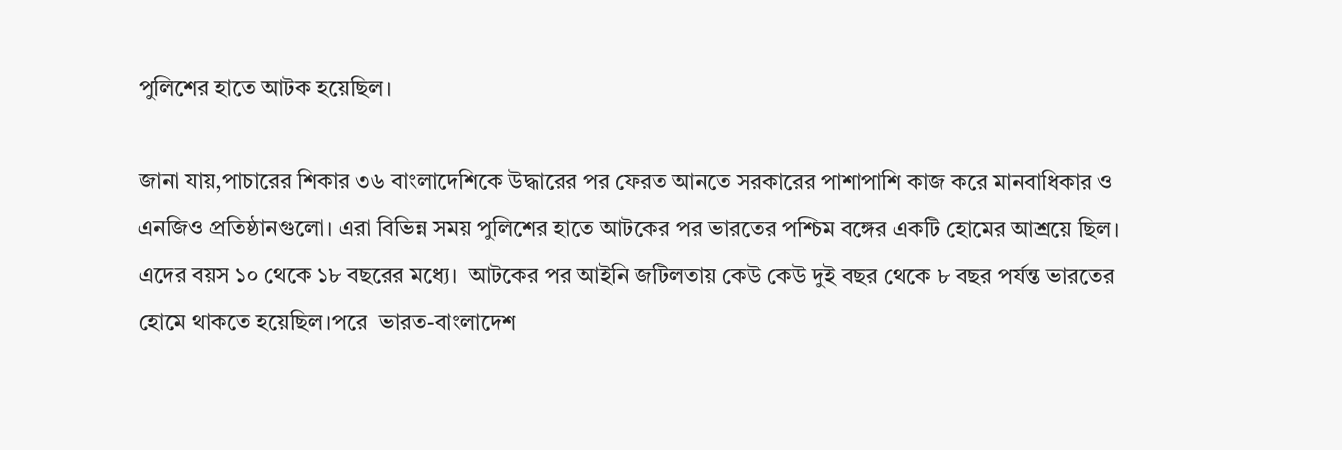পুলিশের হাতে আটক হয়েছিল।

জানা যায়,পাচারের শিকার ৩৬ বাংলাদেশিকে উদ্ধারের পর ফেরত আনতে সরকারের পাশাপাশি কাজ করে মানবাধিকার ও এনজিও প্রতিষ্ঠানগুলো। এরা বিভিন্ন সময় পুলিশের হাতে আটকের পর ভারতের পশ্চিম বঙ্গের একটি হোমের আশ্রয়ে ছিল। এদের বয়স ১০ থেকে ১৮ বছরের মধ্যে।  আটকের পর আইনি জটিলতায় কেউ কেউ দুই বছর থেকে ৮ বছর পর্যন্ত ভারতের হোমে থাকতে হয়েছিল।পরে  ভারত-বাংলাদেশ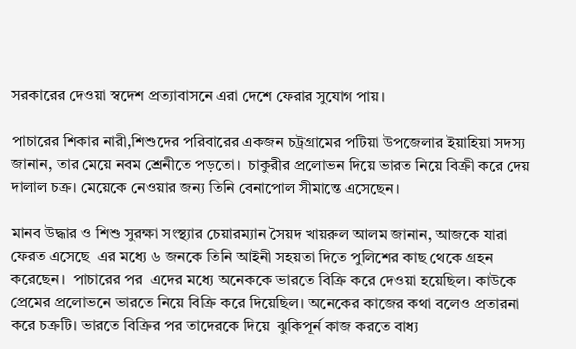সরকারের দেওয়া স্বদেশ প্রত্যাবাসনে এরা দেশে ফেরার সুযোগ পায়।

পাচারের শিকার নারী,শিশুদের পরিবারের একজন চট্রগ্রামের পটিয়া উপজেলার ইয়াহিয়া সদস্য জানান, তার মেয়ে নবম শ্রেনীতে পড়তো।  চাকুরীর প্রলোভন দিয়ে ভারত নিয়ে বিক্রী করে দেয় দালাল চক্র। মেয়েকে নেওয়ার জন্য তিনি বেনাপোল সীমান্তে এসেছেন।

মানব উদ্ধার ও শিশু সুরক্ষা সংস্থ্যার চেয়ারম্যান সৈয়দ খায়রুল আলম জানান, আজকে যারা ফেরত এসেছে  এর মধ্যে ৬ জনকে তিনি আইনী সহয়তা দিতে পুলিশের কাছ থেকে গ্রহন করেছেন।  পাচারের পর  এদের মধ্যে অনেককে ভারতে বিক্রি করে দেওয়া হয়েছিল। কাউকে প্রেমের প্রলোভনে ভারতে নিয়ে বিক্রি করে দিয়েছিল। অনেকের কাজের কথা বলেও প্রতারনা করে চক্রটি। ভারতে বিক্রির পর তাদেরকে দিয়ে  ঝুকিপূর্ন কাজ করতে বাধ্য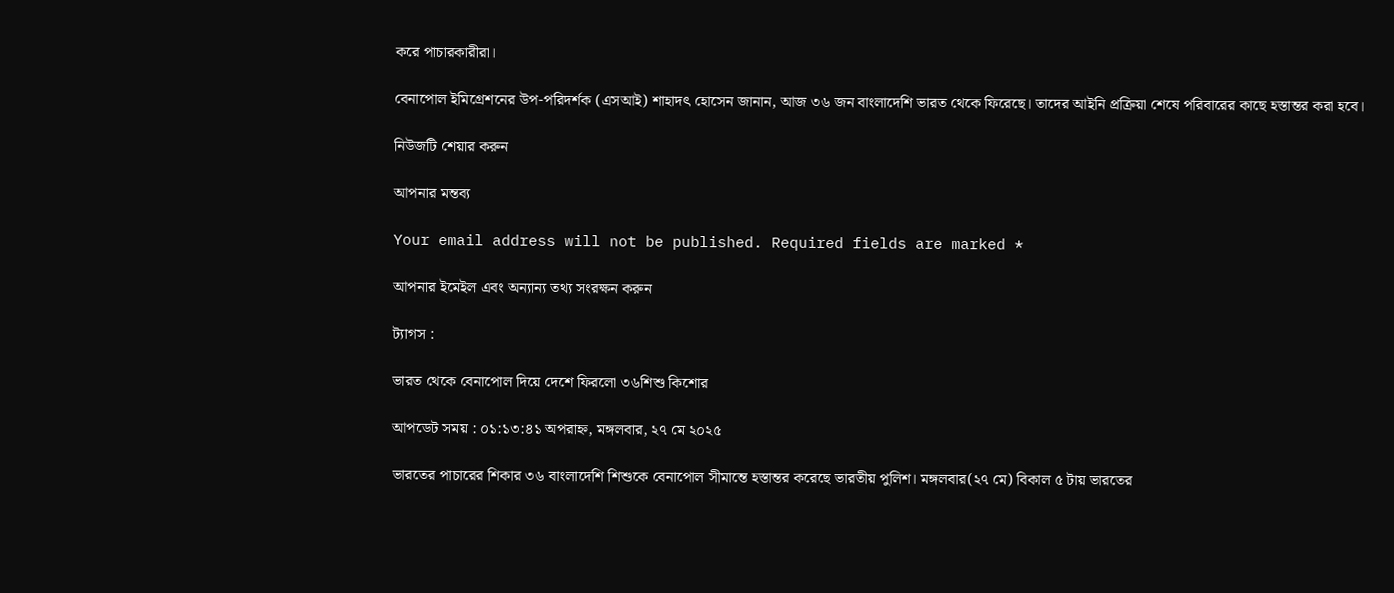করে পাচারকারীরা।

বেনাপোল ইমিগ্রেশনের উপ-পরিদর্শক (এসআই) শাহাদৎ হোসেন জানান, আজ ৩৬ জন বাংলাদেশি ভারত থেকে ফিরেছে। তাদের আইনি প্রক্রিয়া শেষে পরিবারের কাছে হস্তান্তর করা হবে।

নিউজটি শেয়ার করুন

আপনার মন্তব্য

Your email address will not be published. Required fields are marked *

আপনার ইমেইল এবং অন্যান্য তথ্য সংরক্ষন করুন

ট্যাগস :

ভারত থেকে বেনাপোল দিয়ে দেশে ফিরলো ৩৬শিশু কিশোর

আপডেট সময় : ০১:১৩:৪১ অপরাহ্ন, মঙ্গলবার, ২৭ মে ২০২৫

ভারতের পাচারের শিকার ৩৬ বাংলাদেশি শিশুকে বেনাপোল সীমান্তে হস্তান্তর করেছে ভারতীয় পুলিশ। মঙ্গলবার(২৭ মে) বিকাল ৫ টায় ভারতের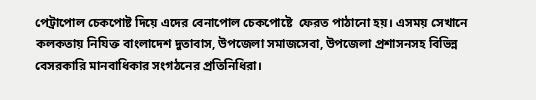পেট্রাপোল চেকপোষ্ট দিয়ে এদের বেনাপোল চেকপোষ্টে  ফেরত পাঠানো হয়। এসময় সেখানে কলকতায় নিযিক্ত বাংলাদেশ দুতাবাস, উপজেলা সমাজসেবা, উপজেলা প্রশাসনসহ বিভিন্ন বেসরকারি মানবাধিকার সংগঠনের প্রতিনিধিরা।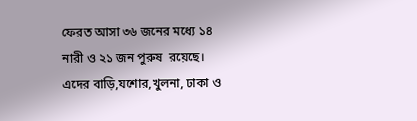ফেরত আসা ৩৬ জনের মধ্যে ১৪ নারী ও ২১ জন পুরুষ  রয়েছে। এদের বাড়ি,যশোর,খুলনা, ঢাকা ও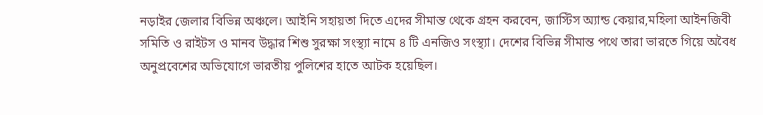নড়াইর জেলার বিভিন্ন অঞ্চলে। আইনি সহায়তা দিতে এদের সীমান্ত থেকে গ্রহন করবেন, জাস্টিস অ্যান্ড কেয়ার,মহিলা আইনজিবী সমিতি ও রাইটস ও মানব উদ্ধার শিশু সুরক্ষা সংস্থ্যা নামে ৪ টি এনজিও সংস্থ্যা। দেশের বিভিন্ন সীমান্ত পথে তারা ভারতে গিয়ে অবৈধ অনুপ্রবেশের অভিযোগে ভারতীয় পুলিশের হাতে আটক হয়েছিল।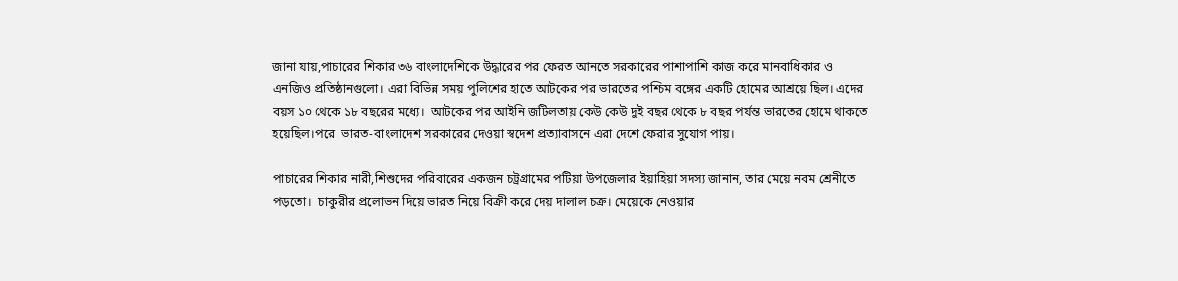জানা যায়,পাচারের শিকার ৩৬ বাংলাদেশিকে উদ্ধারের পর ফেরত আনতে সরকারের পাশাপাশি কাজ করে মানবাধিকার ও এনজিও প্রতিষ্ঠানগুলো। এরা বিভিন্ন সময় পুলিশের হাতে আটকের পর ভারতের পশ্চিম বঙ্গের একটি হোমের আশ্রয়ে ছিল। এদের বয়স ১০ থেকে ১৮ বছরের মধ্যে।  আটকের পর আইনি জটিলতায় কেউ কেউ দুই বছর থেকে ৮ বছর পর্যন্ত ভারতের হোমে থাকতে হয়েছিল।পরে  ভারত-বাংলাদেশ সরকারের দেওয়া স্বদেশ প্রত্যাবাসনে এরা দেশে ফেরার সুযোগ পায়।

পাচারের শিকার নারী,শিশুদের পরিবারের একজন চট্রগ্রামের পটিয়া উপজেলার ইয়াহিয়া সদস্য জানান, তার মেয়ে নবম শ্রেনীতে পড়তো।  চাকুরীর প্রলোভন দিয়ে ভারত নিয়ে বিক্রী করে দেয় দালাল চক্র। মেয়েকে নেওয়ার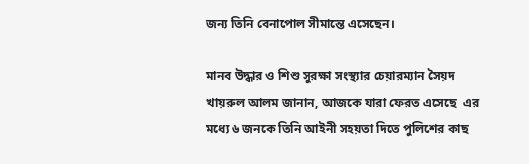জন্য তিনি বেনাপোল সীমান্তে এসেছেন।

মানব উদ্ধার ও শিশু সুরক্ষা সংস্থ্যার চেয়ারম্যান সৈয়দ খায়রুল আলম জানান, আজকে যারা ফেরত এসেছে  এর মধ্যে ৬ জনকে তিনি আইনী সহয়তা দিতে পুলিশের কাছ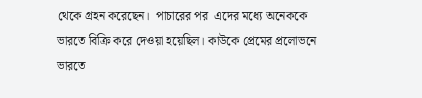থেকে গ্রহন করেছেন।  পাচারের পর  এদের মধ্যে অনেককে ভারতে বিক্রি করে দেওয়া হয়েছিল। কাউকে প্রেমের প্রলোভনে ভারতে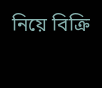নিয়ে বিক্রি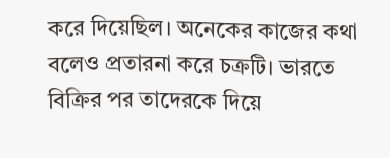করে দিয়েছিল। অনেকের কাজের কথা বলেও প্রতারনা করে চক্রটি। ভারতে বিক্রির পর তাদেরকে দিয়ে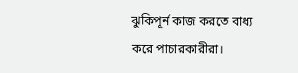ঝুকিপূর্ন কাজ করতে বাধ্য করে পাচারকারীরা।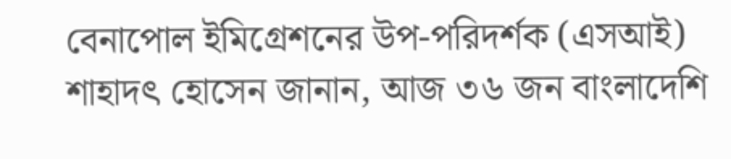বেনাপোল ইমিগ্রেশনের উপ-পরিদর্শক (এসআই) শাহাদৎ হোসেন জানান, আজ ৩৬ জন বাংলাদেশি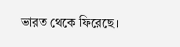ভারত থেকে ফিরেছে।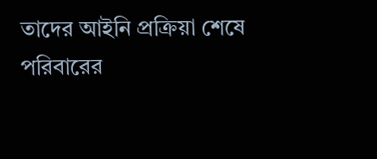তাদের আইনি প্রক্রিয়া শেষে পরিবারের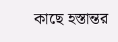কাছে হস্তান্তর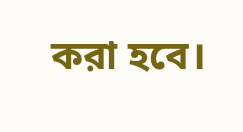করা হবে।